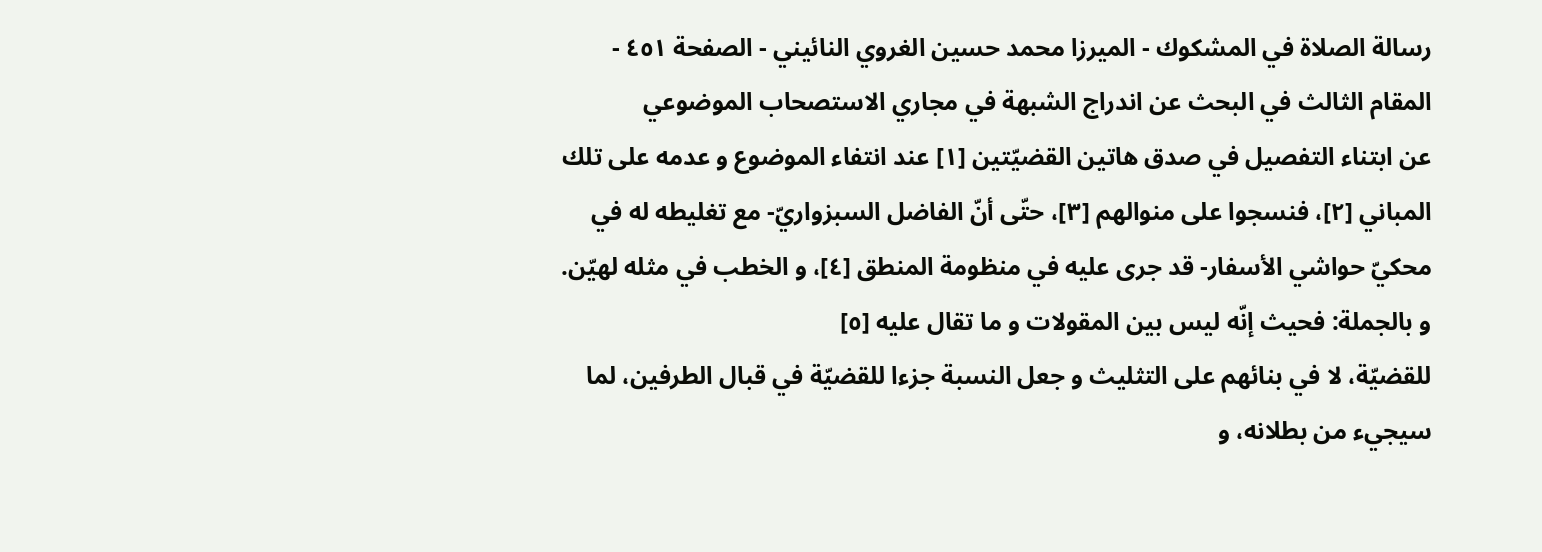رسالة الصلاة في المشكوك - الميرزا محمد حسين الغروي النائيني - الصفحة ٤٥١ - المقام الثالث في البحث عن اندراج الشبهة في مجاري الاستصحاب الموضوعي
عن ابتناء التفصيل في صدق هاتين القضيّتين [١] عند انتفاء الموضوع و عدمه على تلك المباني [٢]، فنسجوا على منوالهم [٣]، حتّى أنّ الفاضل السبزواريّ- مع تغليطه له في محكيّ حواشي الأسفار- قد جرى عليه في منظومة المنطق [٤]، و الخطب في مثله لهيّن.
و بالجملة: فحيث إنّه ليس بين المقولات و ما تقال عليه [٥]
للقضيّة، لا في بنائهم على التثليث و جعل النسبة جزءا للقضيّة في قبال الطرفين، لما سيجيء من بطلانه، و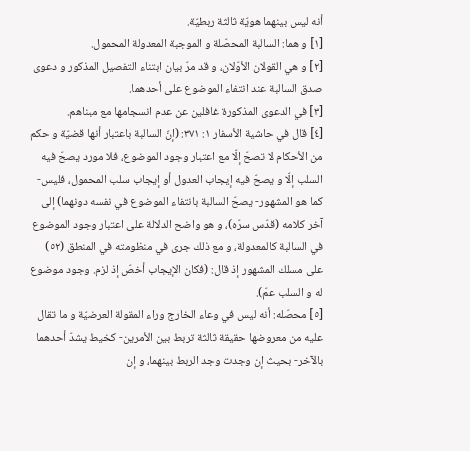أنه ليس بينهما هويّة ثالثة ربطيّة.
[١] و هما: السالبة المحصّلة و الموجبة المعدولة المحمول.
[٢] و هي القولان الأوّلان، و قد مرّ بيان ابتناء التفصيل المذكور و دعوى صدق السالبة عند انتفاء الموضوع على أحدهما.
[٣] في الدعوى المذكورة غافلين عن عدم انسجامها مع مبناهم.
[٤] قال في حاشية الأسفار ١: ٣٧١: (إنّ السالبة باعتبار أنها قضيّة و حكم من الأحكام لا تصحّ إلّا مع اعتبار وجود الموضوع، فلا مورد يصحّ فيه السلب إلّا و يصحّ فيه إيجاب العدول أو إيجاب سلب المحمول، فليس- كما هو المشهور- يصحّ السالبة بانتفاء الموضوع في نفسه دونهما) إلى آخر كلامه (قدّس سرّه)، و هو واضح الدلالة على اعتبار وجود الموضوع في السالبة كالمعدولة، و مع ذلك جرى في منظومته في المنطق (٥٢) على مسلك المشهور إذ قال: (فكان الإيجاب أخصّ إذ لزم. وجود موضوع له و السلب عمّ).
[٥] محصّله: أنه ليس في وعاء الخارج وراء المقولة العرضيّة و ما تقال عليه من معروضها حقيقة ثالثة تربط بين الأمرين- كخيط يشدّ أحدهما بالآخر- بحيث إن وجدت وجد الربط بينهما، و إن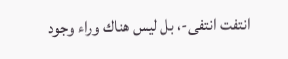انتفت انتفى-، بل ليس هناك وراء وجود